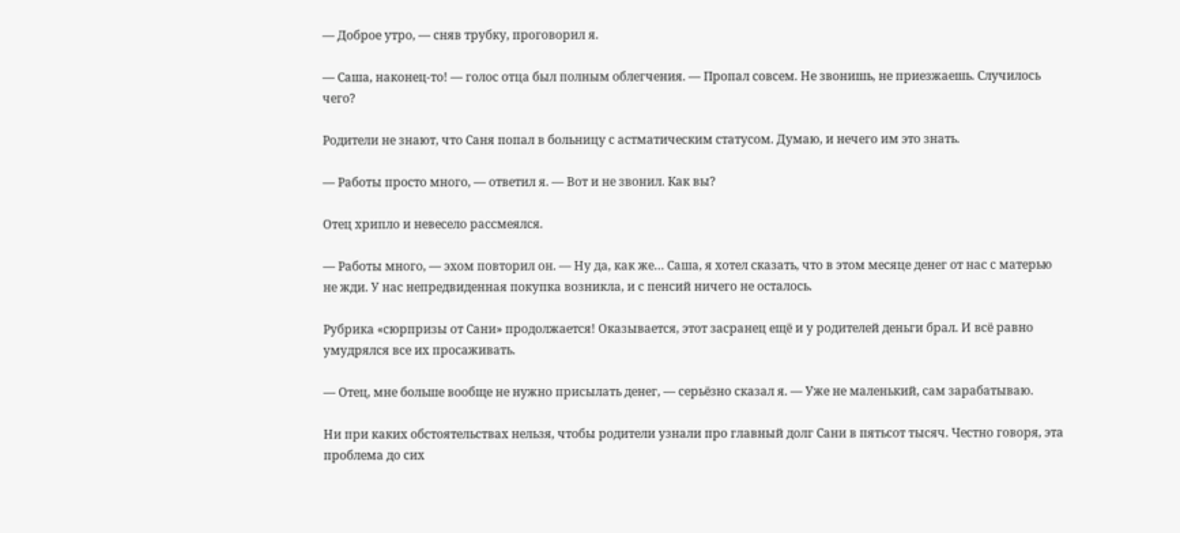— Доброе утро, — сняв трубку, проговорил я.

— Саша, наконец-то! — голос отца был полным облегчения. — Пропал совсем. Не звонишь, не приезжаешь. Случилось чего?

Родители не знают, что Саня попал в больницу с астматическим статусом. Думаю, и нечего им это знать.

— Работы просто много, — ответил я. — Вот и не звонил. Как вы?

Отец хрипло и невесело рассмеялся.

— Работы много, — эхом повторил он. — Ну да, как же… Саша, я хотел сказать, что в этом месяце денег от нас с матерью не жди. У нас непредвиденная покупка возникла, и с пенсий ничего не осталось.

Рубрика «сюрпризы от Сани» продолжается! Оказывается, этот засранец ещё и у родителей деньги брал. И всё равно умудрялся все их просаживать.

— Отец, мне больше вообще не нужно присылать денег, — серьёзно сказал я. — Уже не маленький, сам зарабатываю.

Ни при каких обстоятельствах нельзя, чтобы родители узнали про главный долг Сани в пятьсот тысяч. Честно говоря, эта проблема до сих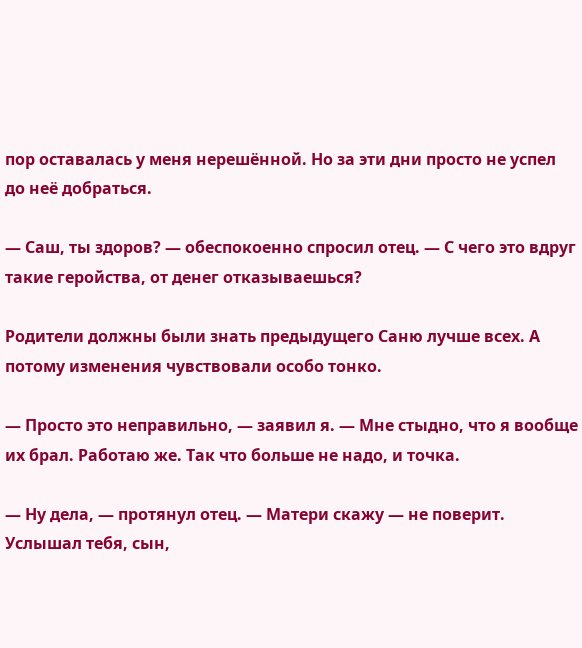пор оставалась у меня нерешённой. Но за эти дни просто не успел до неё добраться.

— Саш, ты здоров? — обеспокоенно спросил отец. — С чего это вдруг такие геройства, от денег отказываешься?

Родители должны были знать предыдущего Саню лучше всех. А потому изменения чувствовали особо тонко.

— Просто это неправильно, — заявил я. — Мне стыдно, что я вообще их брал. Работаю же. Так что больше не надо, и точка.

— Ну дела, — протянул отец. — Матери скажу — не поверит. Услышал тебя, сын,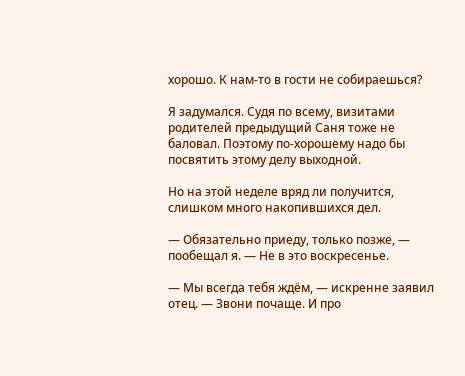хорошо. К нам-то в гости не собираешься?

Я задумался. Судя по всему, визитами родителей предыдущий Саня тоже не баловал. Поэтому по-хорошему надо бы посвятить этому делу выходной.

Но на этой неделе вряд ли получится, слишком много накопившихся дел.

— Обязательно приеду, только позже, — пообещал я. — Не в это воскресенье.

— Мы всегда тебя ждём, — искренне заявил отец. — Звони почаще. И про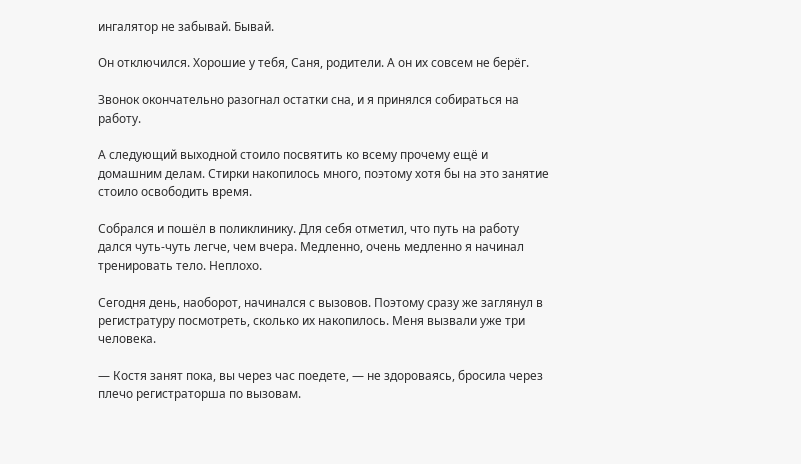ингалятор не забывай. Бывай.

Он отключился. Хорошие у тебя, Саня, родители. А он их совсем не берёг.

Звонок окончательно разогнал остатки сна, и я принялся собираться на работу.

А следующий выходной стоило посвятить ко всему прочему ещё и домашним делам. Стирки накопилось много, поэтому хотя бы на это занятие стоило освободить время.

Собрался и пошёл в поликлинику. Для себя отметил, что путь на работу дался чуть-чуть легче, чем вчера. Медленно, очень медленно я начинал тренировать тело. Неплохо.

Сегодня день, наоборот, начинался с вызовов. Поэтому сразу же заглянул в регистратуру посмотреть, сколько их накопилось. Меня вызвали уже три человека.

— Костя занят пока, вы через час поедете, — не здороваясь, бросила через плечо регистраторша по вызовам.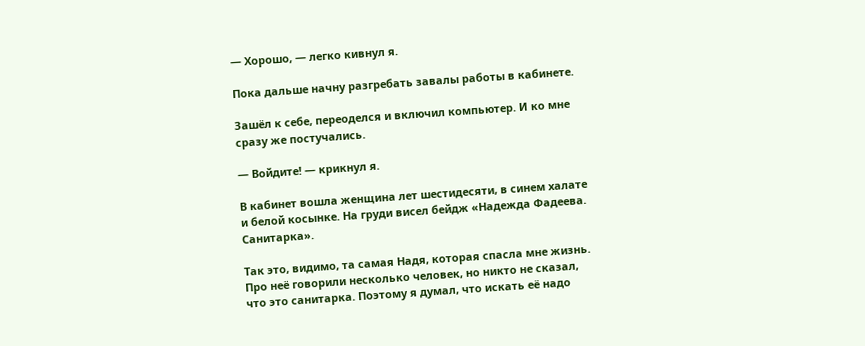— Хорошо, — легко кивнул я.

Пока дальше начну разгребать завалы работы в кабинете.

Зашёл к себе, переоделся и включил компьютер. И ко мне сразу же постучались.

— Войдите! — крикнул я.

В кабинет вошла женщина лет шестидесяти, в синем халате и белой косынке. На груди висел бейдж «Надежда Фадеева. Санитарка».

Так это, видимо, та самая Надя, которая спасла мне жизнь. Про неё говорили несколько человек, но никто не сказал, что это санитарка. Поэтому я думал, что искать её надо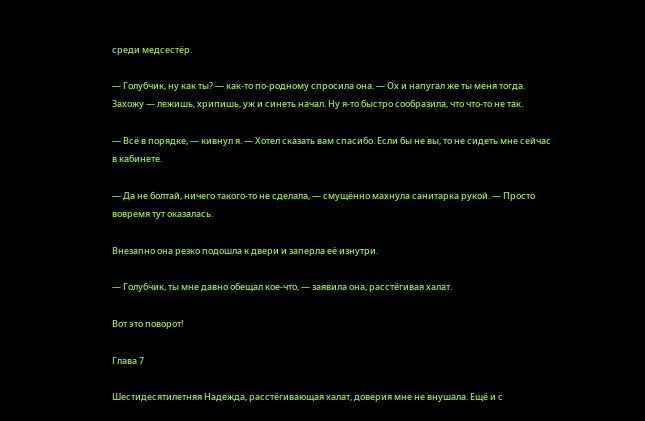среди медсестёр.

— Голубчик, ну как ты? — как-то по-родному спросила она. — Ох и напугал же ты меня тогда. Захожу — лежишь, хрипишь, уж и синеть начал. Ну я-то быстро сообразила, что что-то не так.

— Всё в порядке, — кивнул я. — Хотел сказать вам спасибо. Если бы не вы, то не сидеть мне сейчас в кабинете.

— Да не болтай, ничего такого-то не сделала, — смущённо махнула санитарка рукой. — Просто вовремя тут оказалась.

Внезапно она резко подошла к двери и заперла её изнутри.

— Голубчик, ты мне давно обещал кое-что, — заявила она, расстёгивая халат.

Вот это поворот!

Глава 7

Шестидесятилетняя Надежда, расстёгивающая халат, доверия мне не внушала. Ещё и с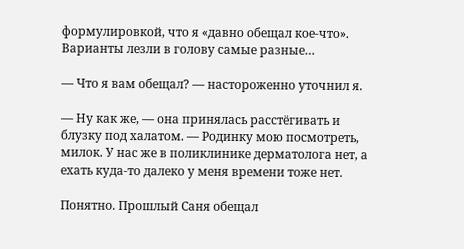формулировкой, что я «давно обещал кое-что». Варианты лезли в голову самые разные…

— Что я вам обещал? — настороженно уточнил я.

— Ну как же, — она принялась расстёгивать и блузку под халатом. — Родинку мою посмотреть, милок. У нас же в поликлинике дерматолога нет, а ехать куда-то далеко у меня времени тоже нет.

Понятно. Прошлый Саня обещал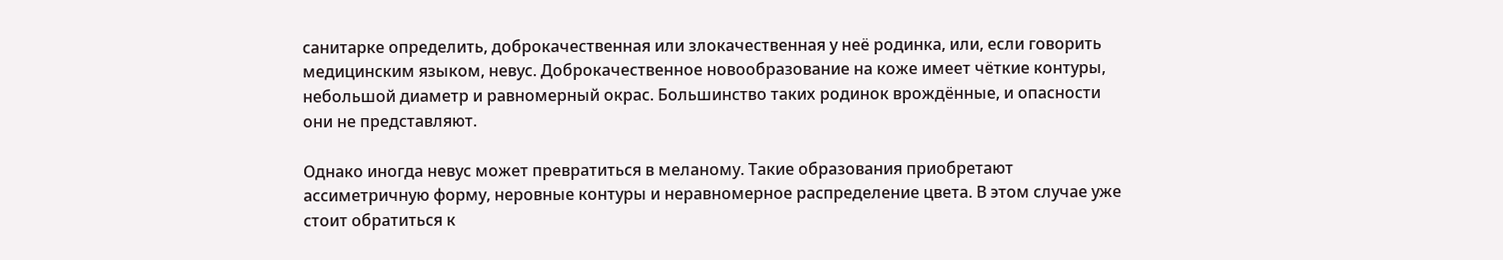санитарке определить, доброкачественная или злокачественная у неё родинка, или, если говорить медицинским языком, невус. Доброкачественное новообразование на коже имеет чёткие контуры, небольшой диаметр и равномерный окрас. Большинство таких родинок врождённые, и опасности они не представляют.

Однако иногда невус может превратиться в меланому. Такие образования приобретают ассиметричную форму, неровные контуры и неравномерное распределение цвета. В этом случае уже стоит обратиться к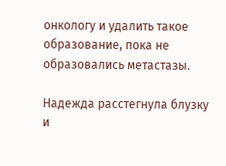онкологу и удалить такое образование, пока не образовались метастазы.

Надежда расстегнула блузку и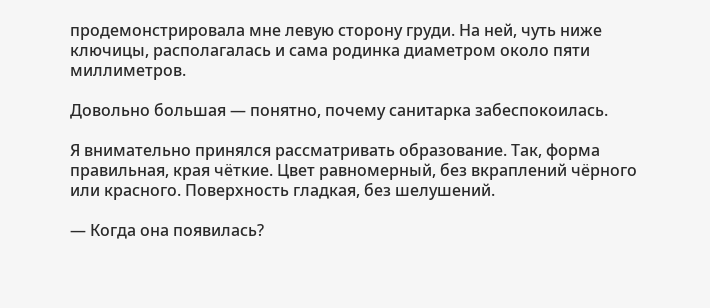продемонстрировала мне левую сторону груди. На ней, чуть ниже ключицы, располагалась и сама родинка диаметром около пяти миллиметров.

Довольно большая — понятно, почему санитарка забеспокоилась.

Я внимательно принялся рассматривать образование. Так, форма правильная, края чёткие. Цвет равномерный, без вкраплений чёрного или красного. Поверхность гладкая, без шелушений.

— Когда она появилась?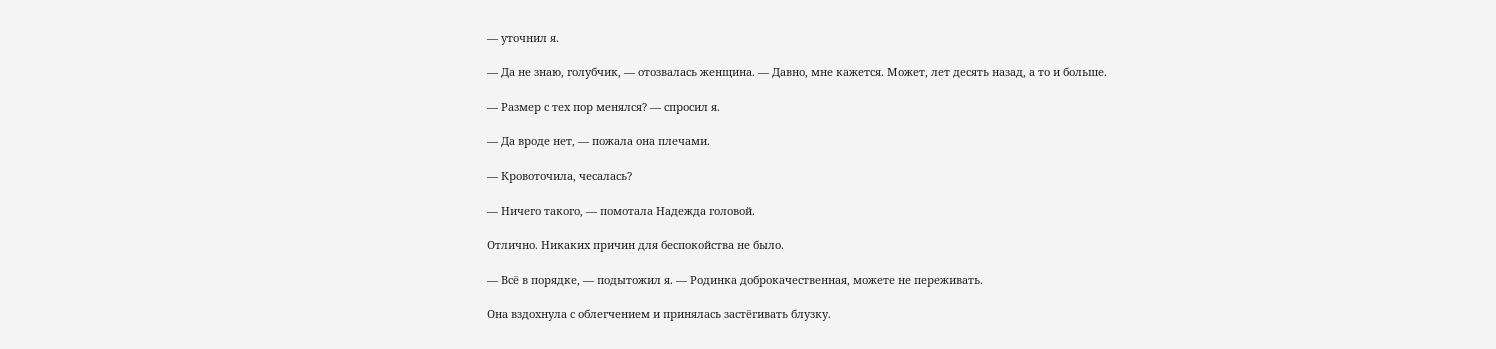— уточнил я.

— Да не знаю, голубчик, — отозвалась женщина. — Давно, мне кажется. Может, лет десять назад, а то и больше.

— Размер с тех пор менялся? — спросил я.

— Да вроде нет, — пожала она плечами.

— Кровоточила, чесалась?

— Ничего такого, — помотала Надежда головой.

Отлично. Никаких причин для беспокойства не было.

— Всё в порядке, — подытожил я. — Родинка доброкачественная, можете не переживать.

Она вздохнула с облегчением и принялась застёгивать блузку.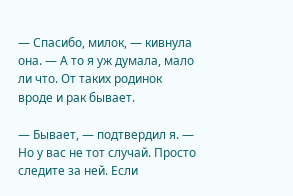— Спасибо, милок, — кивнула она. — А то я уж думала, мало ли что. От таких родинок вроде и рак бывает.

— Бывает, — подтвердил я. — Но у вас не тот случай. Просто следите за ней. Если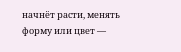начнёт расти, менять форму или цвет —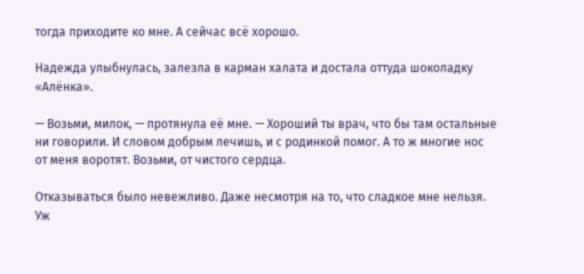тогда приходите ко мне. А сейчас всё хорошо.

Надежда улыбнулась, залезла в карман халата и достала оттуда шоколадку «Алёнка».

— Возьми, милок, — протянула её мне. — Хороший ты врач, что бы там остальные ни говорили. И словом добрым лечишь, и с родинкой помог. А то ж многие нос от меня воротят. Возьми, от чистого сердца.

Отказываться было невежливо. Даже несмотря на то, что сладкое мне нельзя. Уж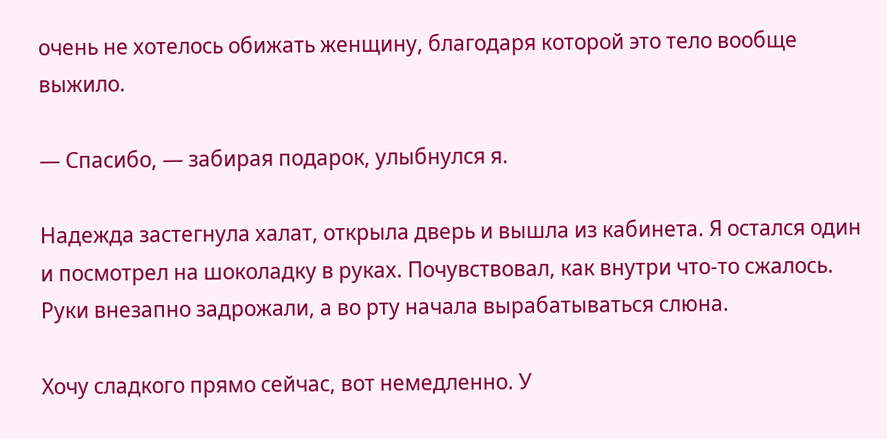очень не хотелось обижать женщину, благодаря которой это тело вообще выжило.

— Спасибо, — забирая подарок, улыбнулся я.

Надежда застегнула халат, открыла дверь и вышла из кабинета. Я остался один и посмотрел на шоколадку в руках. Почувствовал, как внутри что-то сжалось. Руки внезапно задрожали, а во рту начала вырабатываться слюна.

Хочу сладкого прямо сейчас, вот немедленно. У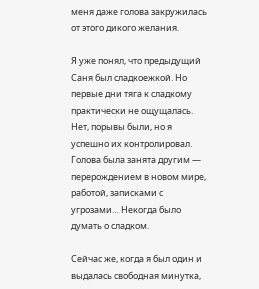меня даже голова закружилась от этого дикого желания.

Я уже понял, что предыдущий Саня был сладкоежкой. Но первые дни тяга к сладкому практически не ощущалась. Нет, порывы были, но я успешно их контролировал. Голова была занята другим — перерождением в новом мире, работой, записками с угрозами… Некогда было думать о сладком.

Сейчас же, когда я был один и выдалась свободная минутка,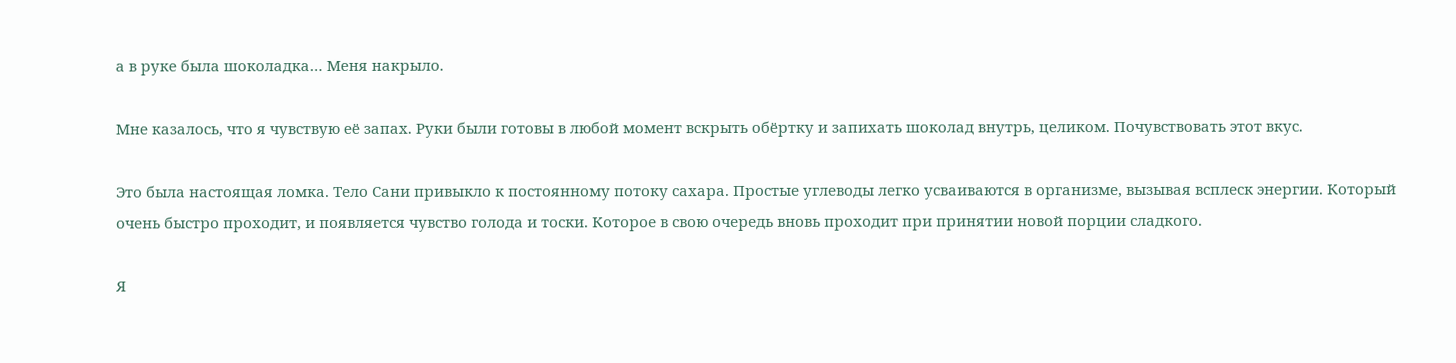а в руке была шоколадка… Меня накрыло.

Мне казалось, что я чувствую её запах. Руки были готовы в любой момент вскрыть обёртку и запихать шоколад внутрь, целиком. Почувствовать этот вкус.

Это была настоящая ломка. Тело Сани привыкло к постоянному потоку сахара. Простые углеводы легко усваиваются в организме, вызывая всплеск энергии. Который очень быстро проходит, и появляется чувство голода и тоски. Которое в свою очередь вновь проходит при принятии новой порции сладкого.

Я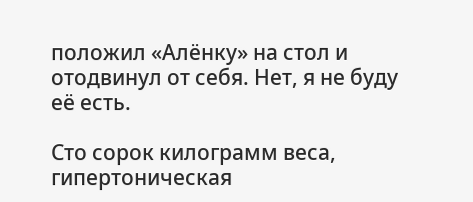положил «Алёнку» на стол и отодвинул от себя. Нет, я не буду её есть.

Сто сорок килограмм веса, гипертоническая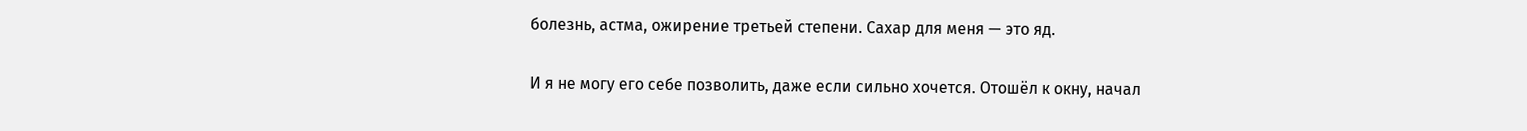болезнь, астма, ожирение третьей степени. Сахар для меня — это яд.

И я не могу его себе позволить, даже если сильно хочется. Отошёл к окну, начал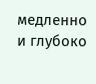медленно и глубоко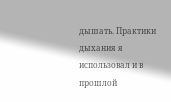дышать. Практики дыхания я использовал и в прошлой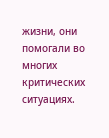жизни, они помогали во многих критических ситуациях.